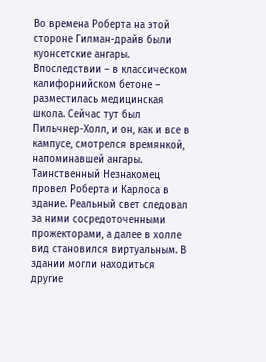Во времена Роберта на этой стороне Гилман-драйв были куонсетские ангары. Впоследствии – в классическом калифорнийском бетоне – разместилась медицинская школа. Сейчас тут был Пильчнер-Холл, и он, как и все в кампусе, смотрелся времянкой, напоминавшей ангары.
Таинственный Незнакомец провел Роберта и Карлоса в здание. Реальный свет следовал за ними сосредоточенными прожекторами, а далее в холле вид становился виртуальным. В здании могли находиться другие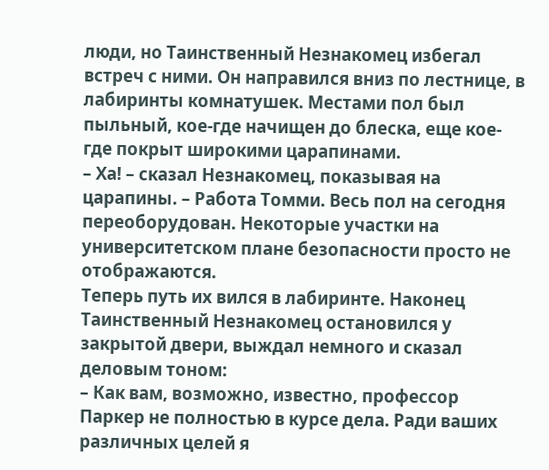люди, но Таинственный Незнакомец избегал встреч с ними. Он направился вниз по лестнице, в лабиринты комнатушек. Местами пол был пыльный, кое-где начищен до блеска, еще кое-где покрыт широкими царапинами.
– Ха! – сказал Незнакомец, показывая на царапины. – Работа Томми. Весь пол на сегодня переоборудован. Некоторые участки на университетском плане безопасности просто не отображаются.
Теперь путь их вился в лабиринте. Наконец Таинственный Незнакомец остановился у закрытой двери, выждал немного и сказал деловым тоном:
– Как вам, возможно, известно, профессор Паркер не полностью в курсе дела. Ради ваших различных целей я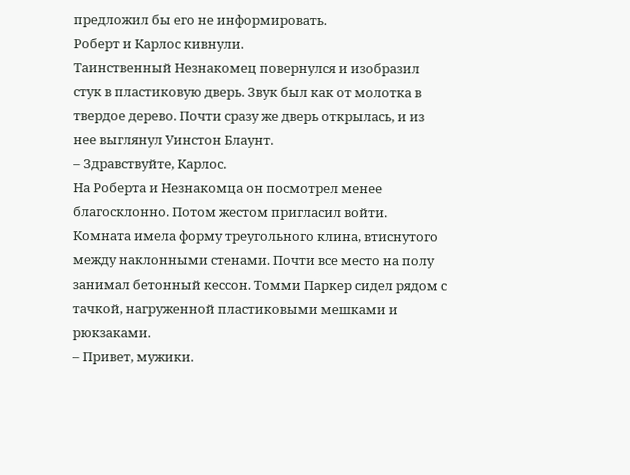предложил бы его не информировать.
Роберт и Карлос кивнули.
Таинственный Незнакомец повернулся и изобразил стук в пластиковую дверь. Звук был как от молотка в твердое дерево. Почти сразу же дверь открылась, и из нее выглянул Уинстон Блаунт.
– Здравствуйте, Карлос.
На Роберта и Незнакомца он посмотрел менее благосклонно. Потом жестом пригласил войти.
Комната имела форму треугольного клина, втиснутого между наклонными стенами. Почти все место на полу занимал бетонный кессон. Томми Паркер сидел рядом с тачкой, нагруженной пластиковыми мешками и рюкзаками.
– Привет, мужики.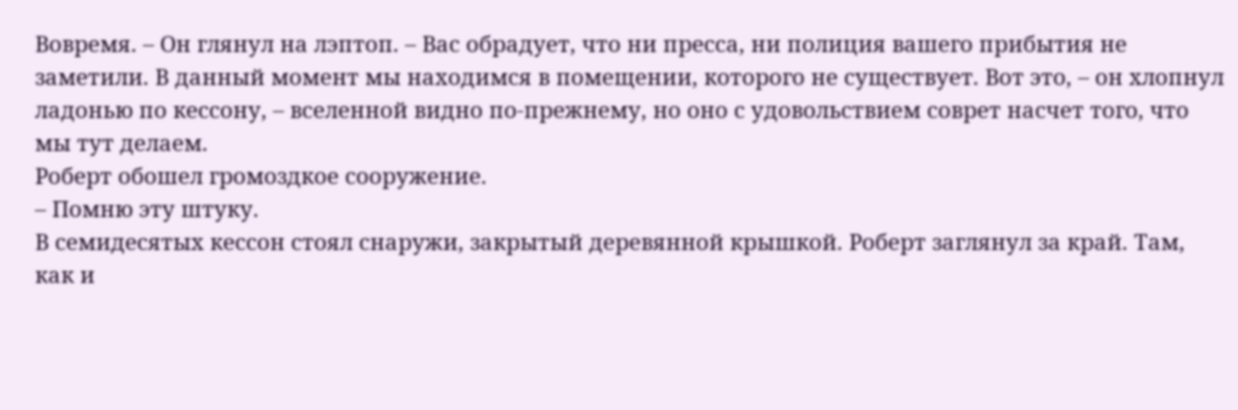Вовремя. – Он глянул на лэптоп. – Вас обрадует, что ни пресса, ни полиция вашего прибытия не заметили. В данный момент мы находимся в помещении, которого не существует. Вот это, – он хлопнул ладонью по кессону, – вселенной видно по-прежнему, но оно с удовольствием соврет насчет того, что мы тут делаем.
Роберт обошел громоздкое сооружение.
– Помню эту штуку.
В семидесятых кессон стоял снаружи, закрытый деревянной крышкой. Роберт заглянул за край. Там, как и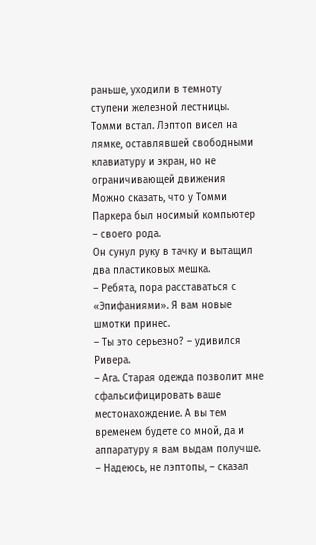раньше, уходили в темноту ступени железной лестницы.
Томми встал. Лэптоп висел на лямке, оставлявшей свободными клавиатуру и экран, но не ограничивающей движения Можно сказать, что у Томми Паркера был носимый компьютер – своего рода.
Он сунул руку в тачку и вытащил два пластиковых мешка.
– Ребята, пора расставаться с «Эпифаниями». Я вам новые шмотки принес.
– Ты это серьезно? – удивился Ривера.
– Ага. Старая одежда позволит мне сфальсифицировать ваше местонахождение. А вы тем временем будете со мной, да и аппаратуру я вам выдам получше.
– Надеюсь, не лэптопы, – сказал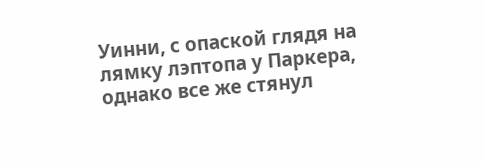Уинни, с опаской глядя на лямку лэптопа у Паркера, однако все же стянул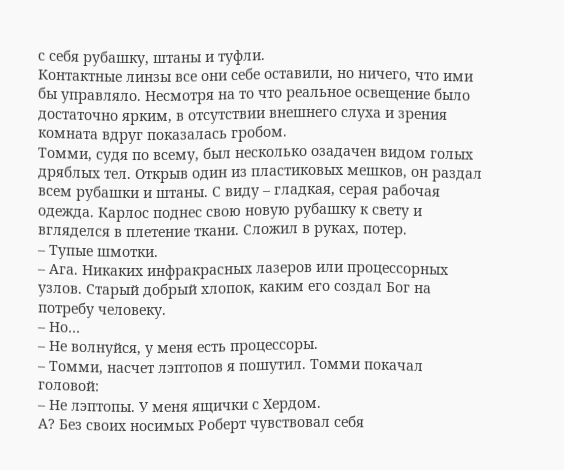с себя рубашку, штаны и туфли.
Контактные линзы все они себе оставили, но ничего, что ими бы управляло. Несмотря на то что реальное освещение было достаточно ярким, в отсутствии внешнего слуха и зрения комната вдруг показалась гробом.
Томми, судя по всему, был несколько озадачен видом голых дряблых тел. Открыв один из пластиковых мешков, он раздал всем рубашки и штаны. С виду – гладкая, серая рабочая одежда. Карлос поднес свою новую рубашку к свету и вгляделся в плетение ткани. Сложил в руках, потер.
– Тупые шмотки.
– Ага. Никаких инфракрасных лазеров или процессорных узлов. Старый добрый хлопок, каким его создал Бог на потребу человеку.
– Но…
– Не волнуйся, у меня есть процессоры.
– Томми, насчет лэптопов я пошутил. Томми покачал головой:
– Не лэптопы. У меня ящички с Хердом.
А? Без своих носимых Роберт чувствовал себя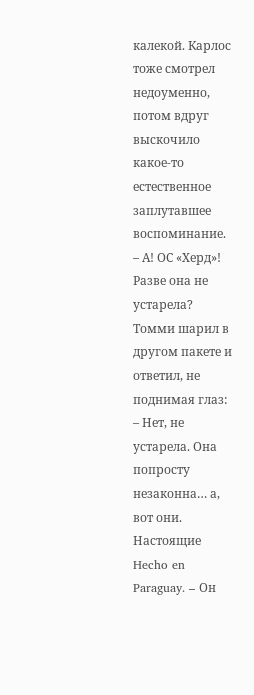калекой. Карлос тоже смотрел недоуменно, потом вдруг выскочило какое-то естественное заплутавшее воспоминание.
– А! ОС «Херд»! Разве она не устарела?
Томми шарил в другом пакете и ответил, не поднимая глаз:
– Нет, не устарела. Она попросту незаконна… а, вот они. Настоящие Hecho en Paraguay. – Он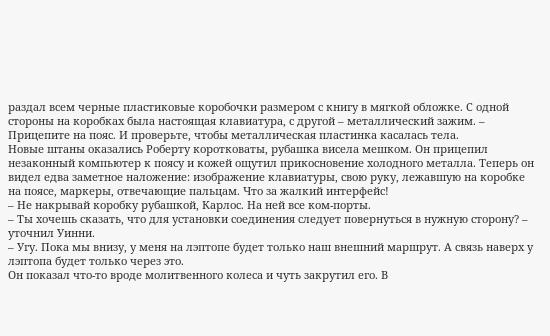раздал всем черные пластиковые коробочки размером с книгу в мягкой обложке. С одной стороны на коробках была настоящая клавиатура, с другой – металлический зажим. – Прицепите на пояс. И проверьте, чтобы металлическая пластинка касалась тела.
Новые штаны оказались Роберту коротковаты, рубашка висела мешком. Он прицепил незаконный компьютер к поясу и кожей ощутил прикосновение холодного металла. Теперь он видел едва заметное наложение: изображение клавиатуры, свою руку, лежавшую на коробке на поясе, маркеры, отвечающие пальцам. Что за жалкий интерфейс!
– Не накрывай коробку рубашкой, Карлос. На ней все ком-порты.
– Ты хочешь сказать, что для установки соединения следует повернуться в нужную сторону? – уточнил Уинни.
– Угу. Пока мы внизу, у меня на лэптопе будет только наш внешний маршрут. А связь наверх у лэптопа будет только через это.
Он показал что-то вроде молитвенного колеса и чуть закрутил его. В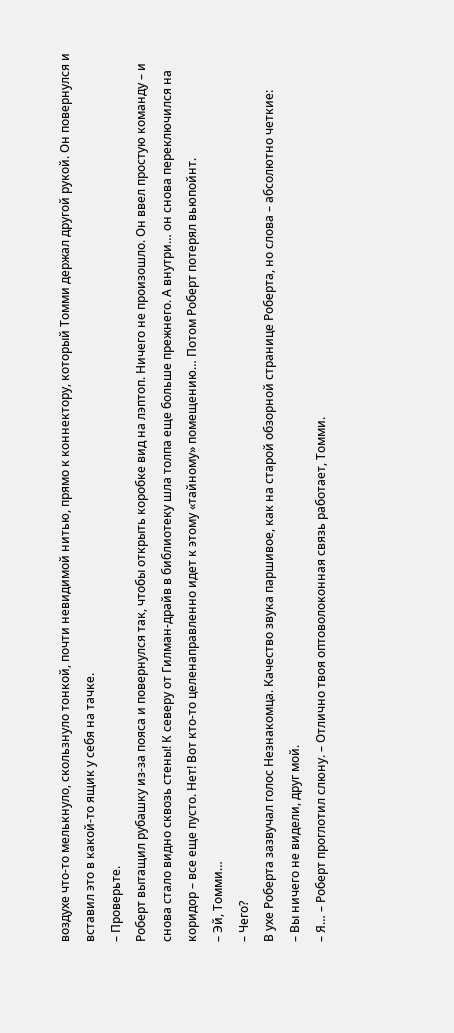воздухе что-то мелькнуло, скользнуло тонкой, почти невидимой нитью, прямо к коннектору, который Томми держал другой рукой. Он повернулся и вставил это в какой-то ящик у себя на тачке.
– Проверьте.
Роберт вытащил рубашку из-за пояса и повернулся так, чтобы открыть коробке вид на лэптоп. Ничего не произошло. Он ввел простую команду – и снова стало видно сквозь стены! К северу от Гилман-драйв в библиотеку шла толпа еще больше прежнего. А внутри… он снова переключился на коридор – все еще пусто. Нет! Вот кто-то целенаправленно идет к этому «тайному» помещению… Потом Роберт потерял вьюпойнт.
– Эй, Томми…
– Чего?
В ухе Роберта зазвучал голос Незнакомца. Качество звука паршивое, как на старой обзорной странице Роберта, но слова – абсолютно четкие:
– Вы ничего не видели, друг мой.
– Я… – Роберт проглотил слюну. – Отлично твоя оптоволоконная связь работает, Томми.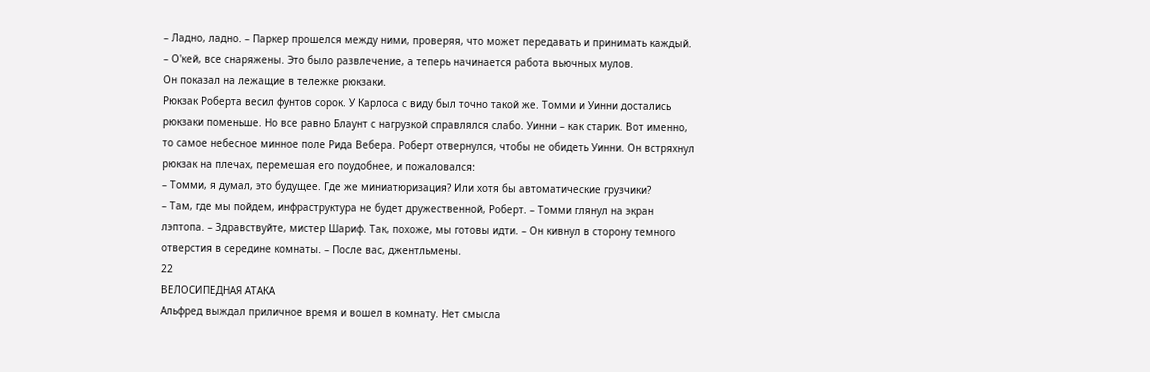– Ладно, ладно. – Паркер прошелся между ними, проверяя, что может передавать и принимать каждый. – О'кей, все снаряжены. Это было развлечение, а теперь начинается работа вьючных мулов.
Он показал на лежащие в тележке рюкзаки.
Рюкзак Роберта весил фунтов сорок. У Карлоса с виду был точно такой же. Томми и Уинни достались рюкзаки поменьше. Но все равно Блаунт с нагрузкой справлялся слабо. Уинни – как старик. Вот именно, то самое небесное минное поле Рида Вебера. Роберт отвернулся, чтобы не обидеть Уинни. Он встряхнул рюкзак на плечах, перемешая его поудобнее, и пожаловался:
– Томми, я думал, это будущее. Где же миниатюризация? Или хотя бы автоматические грузчики?
– Там, где мы пойдем, инфраструктура не будет дружественной, Роберт. – Томми глянул на экран лэптопа. – Здравствуйте, мистер Шариф. Так, похоже, мы готовы идти. – Он кивнул в сторону темного отверстия в середине комнаты. – После вас, джентльмены.
22
ВЕЛОСИПЕДНАЯ АТАКА
Альфред выждал приличное время и вошел в комнату. Нет смысла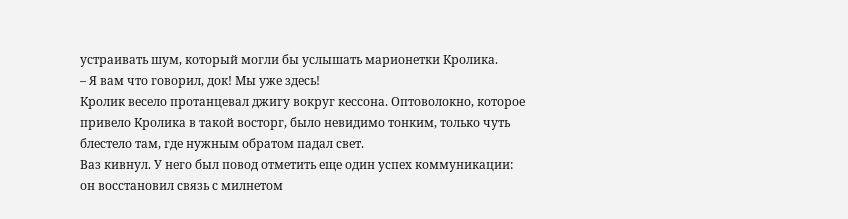устраивать шум, который могли бы услышать марионетки Кролика.
– Я вам что говорил, док! Мы уже здесь!
Кролик весело протанцевал джигу вокруг кессона. Оптоволокно, которое привело Кролика в такой восторг, было невидимо тонким, только чуть блестело там, где нужным обратом падал свет.
Ваз кивнул. У него был повод отметить еще один успех коммуникации: он восстановил связь с милнетом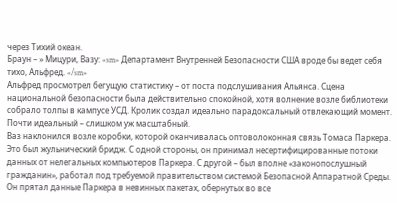через Тихий океан.
Браун – » Мицури, Вазу: «sm» Департамент Внутренней Безопасности США вроде бы ведет себя тихо, Альфред. «/sm»
Альфред просмотрел бегущую статистику – от поста подслушивания Альянса. Сцена национальной безопасности была действительно спокойной, хотя волнение возле библиотеки собрало толпы в кампусе УСД. Кролик создал идеально парадоксальный отвлекающий момент. Почти идеальный – слишком уж масштабный.
Ваз наклонился возле коробки, которой оканчивалась оптоволоконная связь Томаса Паркера. Это был жульнический бридж. С одной стороны, он принимал несертифицированные потоки данных от нелегальных компьютеров Паркера. С другой – был вполне «законопослушный гражданин», работал под требуемой правительством системой Безопасной Аппаратной Среды. Он прятал данные Паркера в невинных пакетах, обернутых во все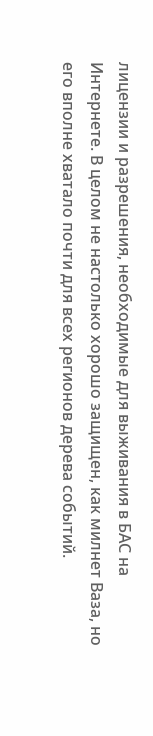лицензии и разрешения, необходимые для выживания в БАС на Интернете. В целом не настолько хорошо защищен, как милнет Ваза, но его вполне хватало почти для всех регионов дерева событий.